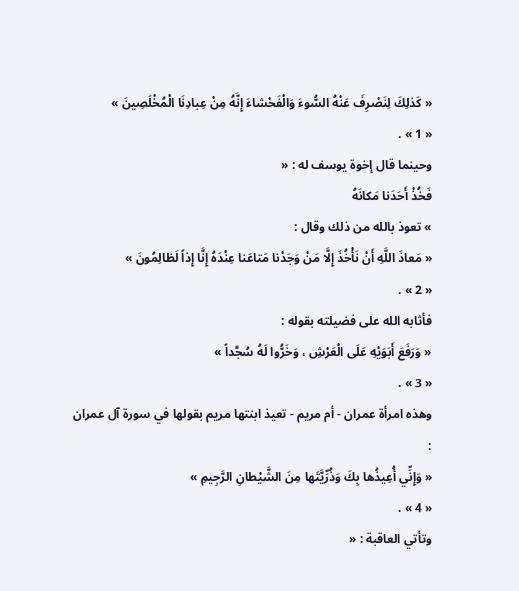« كَذلِكَ لِنَصْرِفَ عَنْهُ السُّوءَ وَالْفَحْشاءَ إِنَّهُ مِنْ عِبادِنَا الْمُخْلَصِينَ »
« 1 » .
وحينما قال إخوة يوسف له : «
فَخُذْ أَحَدَنا مَكانَهُ
» تعوذ بالله من ذلك وقال :
« مَعاذَ اللَّهِ أَنْ نَأْخُذَ إِلَّا مَنْ وَجَدْنا مَتاعَنا عِنْدَهُ إِنَّا إِذاً لَظالِمُونَ »
« 2 » .
فأثابه الله على فضيلته بقوله :
« وَرَفَعَ أَبَوَيْهِ عَلَى الْعَرْشِ ، وَخَرُّوا لَهُ سُجَّداً »
« 3 » .
وهذه امرأة عمران - أم مريم - تعيذ ابنتها مريم بقولها في سورة آل عمران :
« وَإِنِّي أُعِيذُها بِكَ وَذُرِّيَّتَها مِنَ الشَّيْطانِ الرَّجِيمِ »
« 4 » .
وتأتي العاقبة : «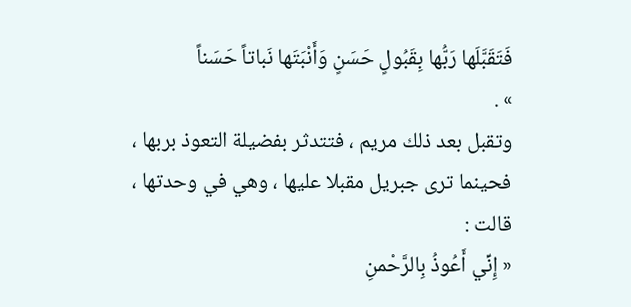فَتَقَبَّلَها رَبُّها بِقَبُولٍ حَسَنٍ وَأَنْبَتَها نَباتاً حَسَناً
» .
وتقبل بعد ذلك مريم ، فتتدثر بفضيلة التعوذ بربها ، فحينما ترى جبريل مقبلا عليها ، وهي في وحدتها ، قالت :
« إِنِّي أَعُوذُ بِالرَّحْمنِ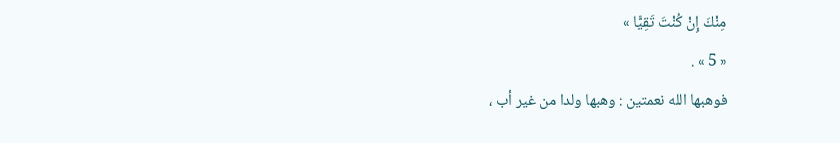مِنْكَ إِنْ كُنْتَ تَقِيًّا »
« 5 » .
فوهبها الله نعمتين : وهبها ولدا من غير أب ،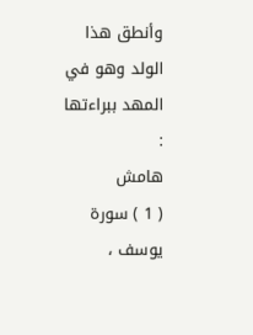وأنطق هذا الولد وهو في المهد ببراءتها :
هامش
( 1 ) سورة يوسف ،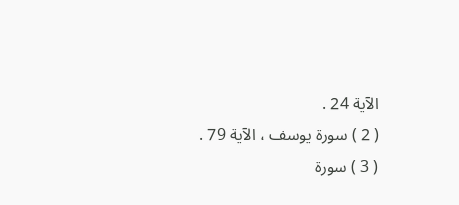الآية 24 .
( 2 ) سورة يوسف ، الآية 79 .
( 3 ) سورة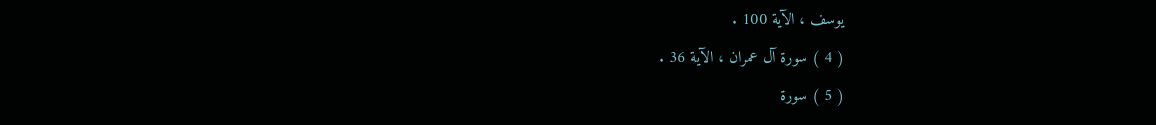يوسف ، الآية 100 .
( 4 ) سورة آل عمران ، الآية 36 .
( 5 ) سورة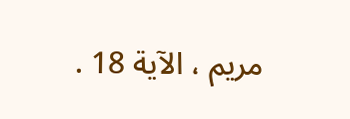مريم ، الآية 18 .